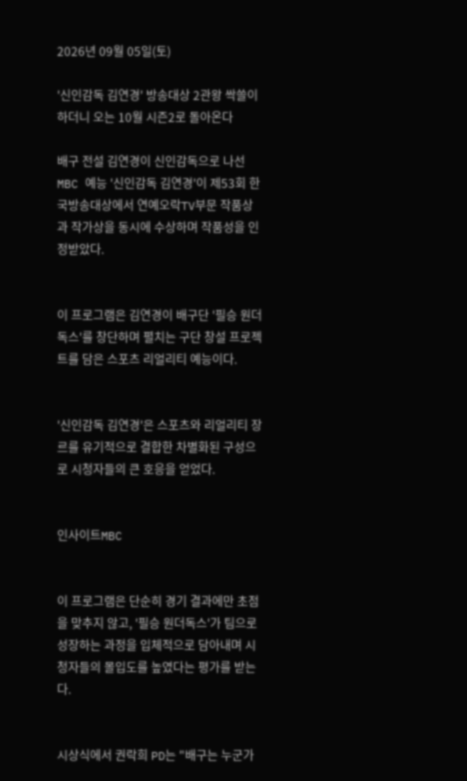2026년 09월 05일(토)

'신인감독 김연경' 방송대상 2관왕 싹쓸이하더니 오는 10월 시즌2로 돌아온다

배구 전설 김연경이 신인감독으로 나선 MBC 예능 '신인감독 김연경'이 제53회 한국방송대상에서 연예오락TV부문 작품상과 작가상을 동시에 수상하며 작품성을 인정받았다.


이 프로그램은 김연경이 배구단 '필승 원더독스'를 창단하며 펼치는 구단 창설 프로젝트를 담은 스포츠 리얼리티 예능이다.


'신인감독 김연경'은 스포츠와 리얼리티 장르를 유기적으로 결합한 차별화된 구성으로 시청자들의 큰 호응을 얻었다.


인사이트MBC


이 프로그램은 단순히 경기 결과에만 초점을 맞추지 않고, '필승 원더독스'가 팀으로 성장하는 과정을 입체적으로 담아내며 시청자들의 몰입도를 높였다는 평가를 받는다.


시상식에서 권락희 PD는 "배구는 누군가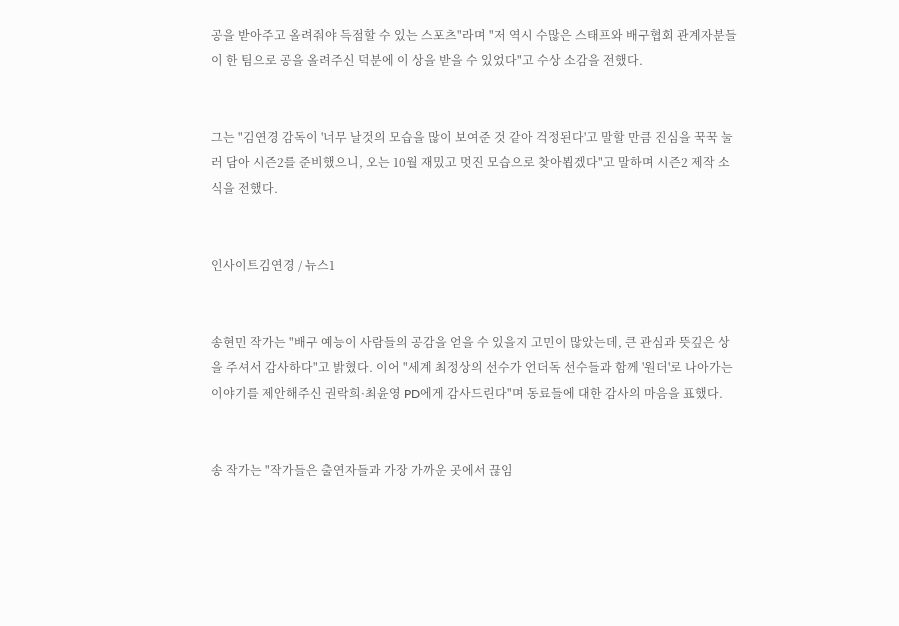공을 받아주고 올려줘야 득점할 수 있는 스포츠"라며 "저 역시 수많은 스태프와 배구협회 관계자분들이 한 팀으로 공을 올려주신 덕분에 이 상을 받을 수 있었다"고 수상 소감을 전했다.


그는 "김연경 감독이 '너무 날것의 모습을 많이 보여준 것 같아 걱정된다'고 말할 만큼 진심을 꾹꾹 눌러 담아 시즌2를 준비했으니, 오는 10월 재밌고 멋진 모습으로 찾아뵙겠다"고 말하며 시즌2 제작 소식을 전했다.


인사이트김연경 / 뉴스1


송현민 작가는 "배구 예능이 사람들의 공감을 얻을 수 있을지 고민이 많았는데, 큰 관심과 뜻깊은 상을 주셔서 감사하다"고 밝혔다. 이어 "세계 최정상의 선수가 언더독 선수들과 함께 '원더'로 나아가는 이야기를 제안해주신 권락희·최윤영 PD에게 감사드린다"며 동료들에 대한 감사의 마음을 표했다.


송 작가는 "작가들은 출연자들과 가장 가까운 곳에서 끊임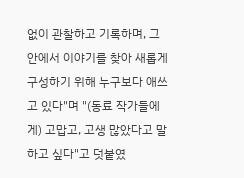없이 관찰하고 기록하며, 그 안에서 이야기를 찾아 새롭게 구성하기 위해 누구보다 애쓰고 있다"며 "(동료 작가들에게) 고맙고, 고생 많았다고 말하고 싶다"고 덧붙였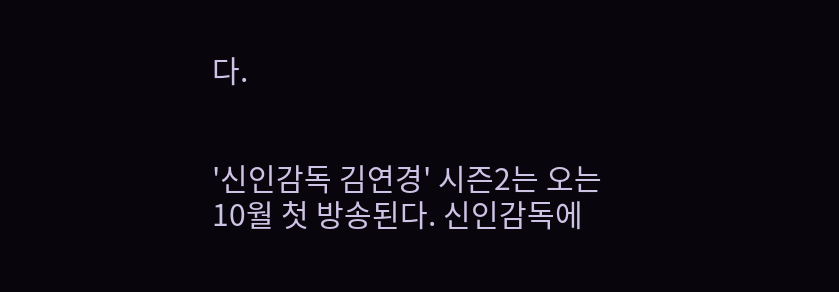다.


'신인감독 김연경' 시즌2는 오는 10월 첫 방송된다. 신인감독에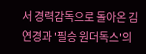서 경력감독으로 돌아온 김연경과 '필승 원더독스'의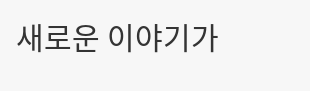새로운 이야기가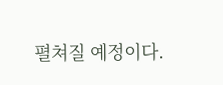펼쳐질 예정이다.